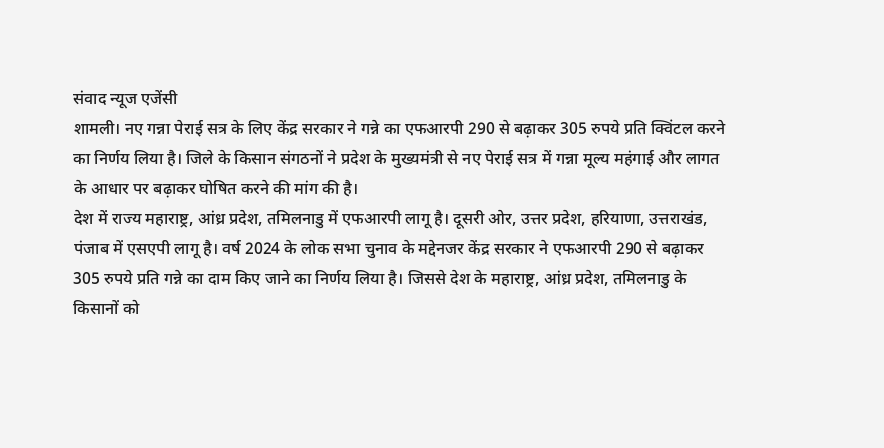संवाद न्यूज एजेंसी
शामली। नए गन्ना पेराई सत्र के लिए केंद्र सरकार ने गन्ने का एफआरपी 290 से बढ़ाकर 305 रुपये प्रति क्विंटल करने का निर्णय लिया है। जिले के किसान संगठनों ने प्रदेश के मुख्यमंत्री से नए पेराई सत्र में गन्ना मूल्य महंगाई और लागत के आधार पर बढ़ाकर घोषित करने की मांग की है।
देश में राज्य महाराष्ट्र, आंध्र प्रदेश, तमिलनाडु में एफआरपी लागू है। दूसरी ओर, उत्तर प्रदेश, हरियाणा, उत्तराखंड, पंजाब में एसएपी लागू है। वर्ष 2024 के लोक सभा चुनाव के मद्देनजर केंद्र सरकार ने एफआरपी 290 से बढ़ाकर 305 रुपये प्रति गन्ने का दाम किए जाने का निर्णय लिया है। जिससे देश के महाराष्ट्र, आंध्र प्रदेश, तमिलनाडु के किसानों को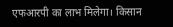एफआरपी का लाभ मिलेगा। किसान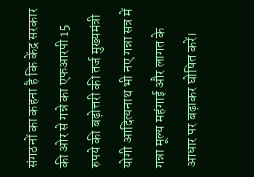संगठनों का कहना है कि केंद्र सरकार की ओर से गन्ने का एफआरपी 15 रुपये की बढ़ोत्तरी की तर्ज मुख्यमंत्री योगी आदित्यनाथ भी नए गन्ना सत्र में गन्ना मूल्य महंगाई और लागत के आधार पर बढ़ाकर घोषित करें।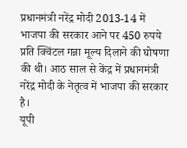प्रधानमंत्री नरेंद्र मोदी 2013-14 में भाजपा की सरकार आने पर 450 रुपये प्रति क्विंटल गन्ना मूल्य दिलाने की घोषणा की थी। आठ साल से केंद्र में प्रधानमंत्री नरेंद्र मोदी के नेतृत्व में भाजपा की सरकार है।
यूपी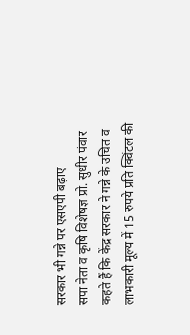सरकार भी गन्ने पर एसएपी बढ़ाए
सपा नेता व कृषि विशेषज्ञ प्रो. सुधीर पंवार कहते हैं कि केंद्र सरकार ने गन्ने के उचित व लाभकारी मूल्य में 15 रुपये प्रति क्विंटल की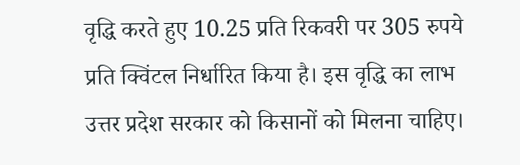वृद्धि करते हुए 10.25 प्रति रिकवरी पर 305 रुपये प्रति क्विंटल निर्धारित किया है। इस वृद्धि का लाभ उत्तर प्रदेश सरकार को किसानों को मिलना चाहिए।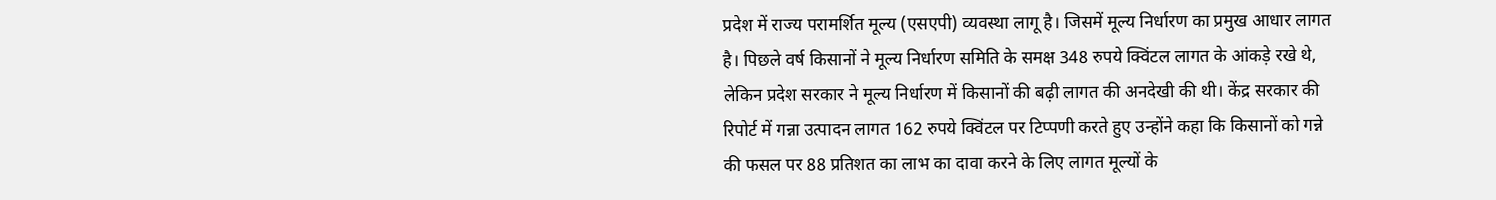प्रदेश में राज्य परामर्शित मूल्य (एसएपी) व्यवस्था लागू है। जिसमें मूल्य निर्धारण का प्रमुख आधार लागत है। पिछले वर्ष किसानों ने मूल्य निर्धारण समिति के समक्ष 348 रुपये क्विंटल लागत के आंकड़े रखे थे, लेकिन प्रदेश सरकार ने मूल्य निर्धारण में किसानों की बढ़ी लागत की अनदेखी की थी। केंद्र सरकार की रिपोर्ट में गन्ना उत्पादन लागत 162 रुपये क्विंटल पर टिप्पणी करते हुए उन्होंने कहा कि किसानों को गन्ने की फसल पर 88 प्रतिशत का लाभ का दावा करने के लिए लागत मूल्यों के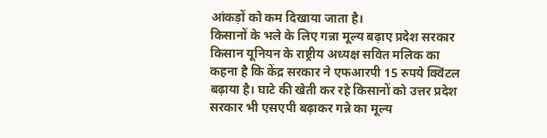आंकड़ों को कम दिखाया जाता है।
किसानों के भले के लिए गन्ना मूल्य बढ़ाए प्रदेश सरकार
किसान यूनियन के राष्ट्रीय अध्यक्ष सवित मलिक का कहना है कि केंद्र सरकार ने एफआरपी 15 रुपये क्विंटल बढ़ाया है। घाटे की खेती कर रहे किसानों को उत्तर प्रदेश सरकार भी एसएपी बढ़ाकर गन्ने का मूल्य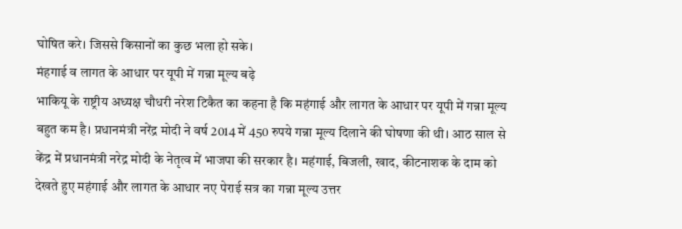घोषित करे। जिससे किसानों का कुछ भला हो सके।
मंहगाई व लागत के आधार पर यूपी में गन्ना मूल्य बढ़े
भाकियू के राष्ट्रीय अध्यक्ष चौधरी नरेश टिकैत का कहना है कि महंगाई और लागत के आधार पर यूपी में गन्ना मूल्य बहुत कम है। प्रधानमंत्री नरेंद्र मोदी ने वर्ष 2014 में 450 रुपये गन्ना मूल्य दिलाने की घोषणा की थी। आठ साल से केंद्र में प्रधानमंत्री नरेद्र मोदी के नेतृत्व में भाजपा की सरकार है। महंगाई, बिजली, खाद, कीटनाशक के दाम को देखते हुए महंगाई और लागत के आधार नए पेराई सत्र का गन्ना मूल्य उत्तर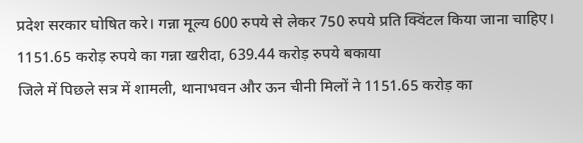प्रदेश सरकार घोषित करे। गन्ना मूल्य 600 रुपये से लेकर 750 रुपये प्रति क्विंटल किया जाना चाहिए।
1151.65 करोड़ रुपये का गन्ना खरीदा, 639.44 करोड़ रुपये बकाया
जिले में पिछले सत्र में शामली, थानाभवन और ऊन चीनी मिलों ने 1151.65 करोड़ का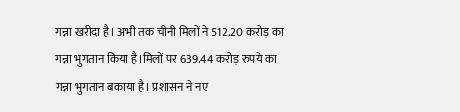गन्ना खरीदा है। अभी तक चीनी मिलों ने 512.20 करोड़ का गन्ना भुगतान किया है।मिलों पर 639.44 करोड़ रुपये का गन्ना भुगतान बकाया है। प्रशासन ने नए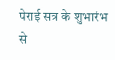पेराई सत्र के शुभारंभ से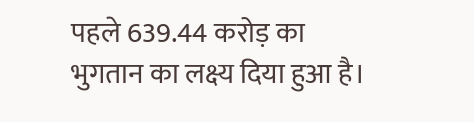पहले 639.44 करोड़ का भुगतान का लक्ष्य दिया हुआ है।